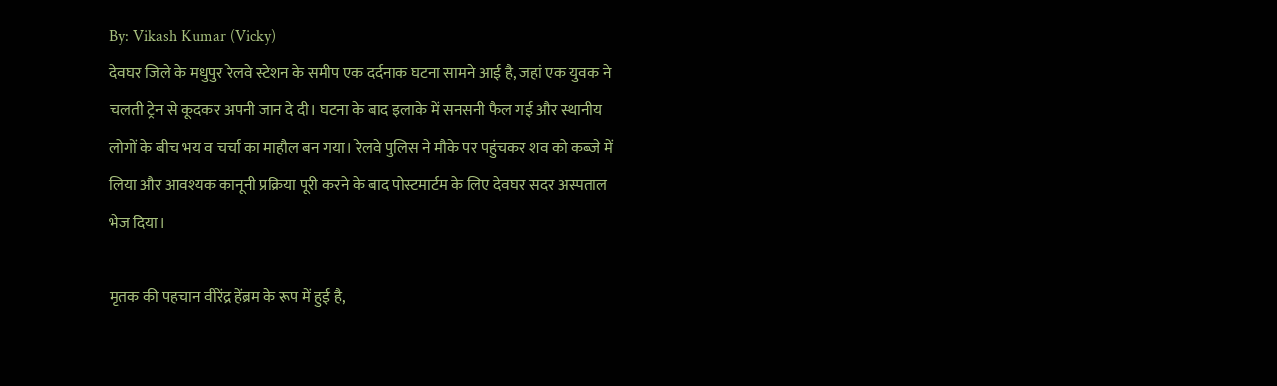By: Vikash Kumar (Vicky)
देवघर जिले के मधुपुर रेलवे स्टेशन के समीप एक दर्दनाक घटना सामने आई है, जहां एक युवक ने चलती ट्रेन से कूदकर अपनी जान दे दी। घटना के बाद इलाके में सनसनी फैल गई और स्थानीय लोगों के बीच भय व चर्चा का माहौल बन गया। रेलवे पुलिस ने मौके पर पहुंचकर शव को कब्जे में लिया और आवश्यक कानूनी प्रक्रिया पूरी करने के बाद पोस्टमार्टम के लिए देवघर सदर अस्पताल भेज दिया।

मृतक की पहचान वीरेंद्र हेंब्रम के रूप में हुई है,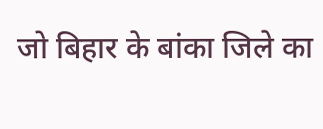जो बिहार के बांका जिले का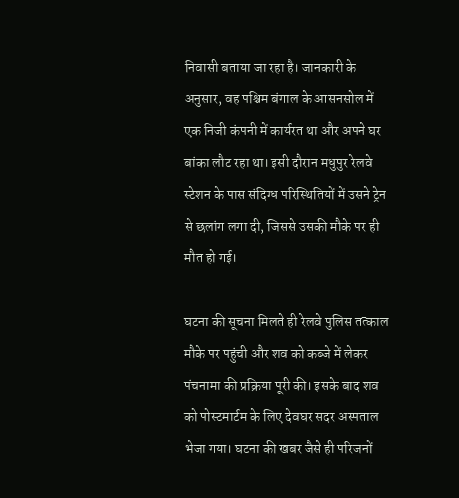निवासी बताया जा रहा है। जानकारी के अनुसार, वह पश्चिम बंगाल के आसनसोल में एक निजी कंपनी में कार्यरत था और अपने घर बांका लौट रहा था। इसी दौरान मधुपुर रेलवे स्टेशन के पास संदिग्ध परिस्थितियों में उसने ट्रेन से छलांग लगा दी, जिससे उसकी मौके पर ही मौत हो गई।

घटना की सूचना मिलते ही रेलवे पुलिस तत्काल मौके पर पहुंची और शव को कब्जे में लेकर पंचनामा की प्रक्रिया पूरी की। इसके बाद शव को पोस्टमार्टम के लिए देवघर सदर अस्पताल भेजा गया। घटना की खबर जैसे ही परिजनों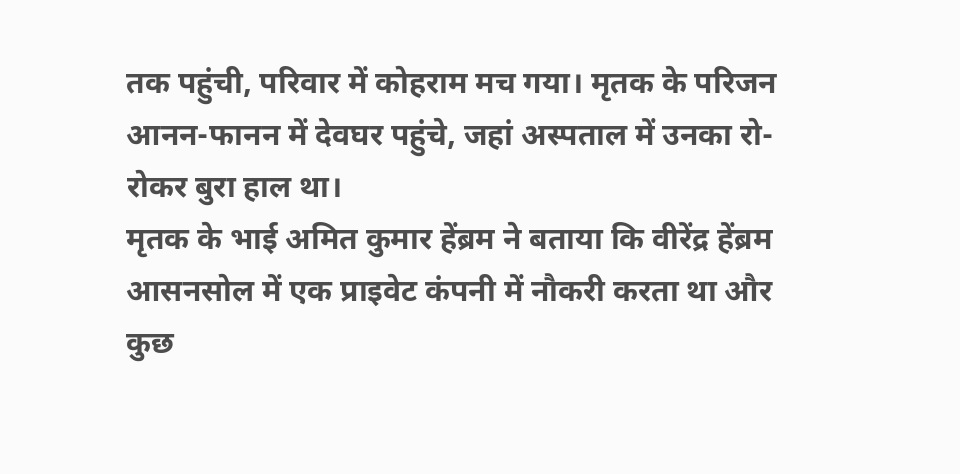तक पहुंची, परिवार में कोहराम मच गया। मृतक के परिजन आनन-फानन में देवघर पहुंचे, जहां अस्पताल में उनका रो-रोकर बुरा हाल था।
मृतक के भाई अमित कुमार हेंब्रम ने बताया कि वीरेंद्र हेंब्रम आसनसोल में एक प्राइवेट कंपनी में नौकरी करता था और कुछ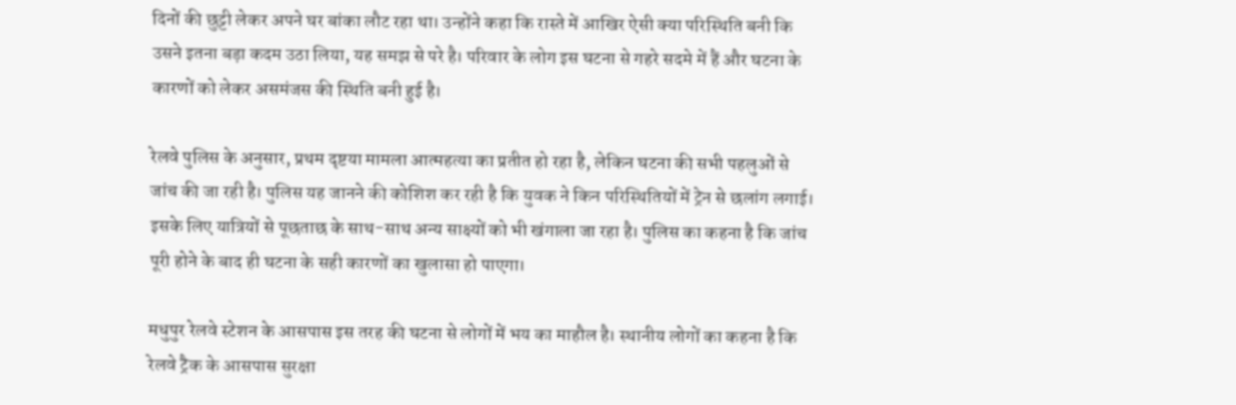दिनों की छुट्टी लेकर अपने घर बांका लौट रहा था। उन्होंने कहा कि रास्ते में आखिर ऐसी क्या परिस्थिति बनी कि उसने इतना बड़ा कदम उठा लिया, यह समझ से परे है। परिवार के लोग इस घटना से गहरे सदमे में हैं और घटना के कारणों को लेकर असमंजस की स्थिति बनी हुई है।

रेलवे पुलिस के अनुसार, प्रथम दृष्टया मामला आत्महत्या का प्रतीत हो रहा है, लेकिन घटना की सभी पहलुओं से जांच की जा रही है। पुलिस यह जानने की कोशिश कर रही है कि युवक ने किन परिस्थितियों में ट्रेन से छलांग लगाई। इसके लिए यात्रियों से पूछताछ के साथ-साथ अन्य साक्ष्यों को भी खंगाला जा रहा है। पुलिस का कहना है कि जांच पूरी होने के बाद ही घटना के सही कारणों का खुलासा हो पाएगा।

मधुपुर रेलवे स्टेशन के आसपास इस तरह की घटना से लोगों में भय का माहौल है। स्थानीय लोगों का कहना है कि रेलवे ट्रैक के आसपास सुरक्षा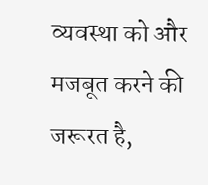व्यवस्था को और मजबूत करने की जरूरत है,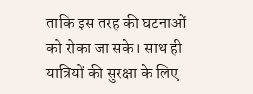ताकि इस तरह की घटनाओं को रोका जा सके। साथ ही यात्रियों की सुरक्षा के लिए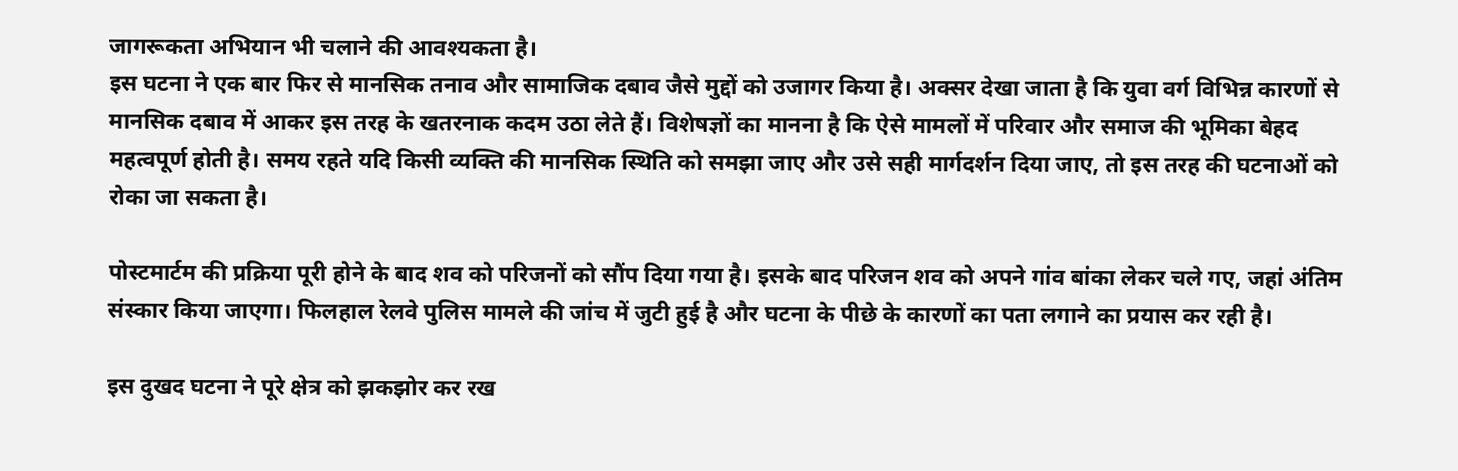जागरूकता अभियान भी चलाने की आवश्यकता है।
इस घटना ने एक बार फिर से मानसिक तनाव और सामाजिक दबाव जैसे मुद्दों को उजागर किया है। अक्सर देखा जाता है कि युवा वर्ग विभिन्न कारणों से मानसिक दबाव में आकर इस तरह के खतरनाक कदम उठा लेते हैं। विशेषज्ञों का मानना है कि ऐसे मामलों में परिवार और समाज की भूमिका बेहद महत्वपूर्ण होती है। समय रहते यदि किसी व्यक्ति की मानसिक स्थिति को समझा जाए और उसे सही मार्गदर्शन दिया जाए, तो इस तरह की घटनाओं को रोका जा सकता है।

पोस्टमार्टम की प्रक्रिया पूरी होने के बाद शव को परिजनों को सौंप दिया गया है। इसके बाद परिजन शव को अपने गांव बांका लेकर चले गए, जहां अंतिम संस्कार किया जाएगा। फिलहाल रेलवे पुलिस मामले की जांच में जुटी हुई है और घटना के पीछे के कारणों का पता लगाने का प्रयास कर रही है।

इस दुखद घटना ने पूरे क्षेत्र को झकझोर कर रख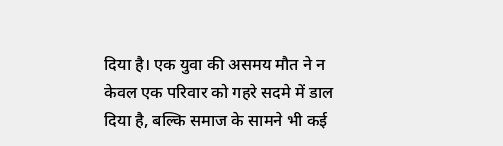दिया है। एक युवा की असमय मौत ने न केवल एक परिवार को गहरे सदमे में डाल दिया है, बल्कि समाज के सामने भी कई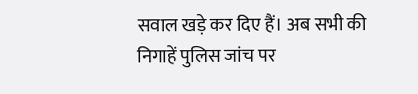सवाल खड़े कर दिए हैं। अब सभी की निगाहें पुलिस जांच पर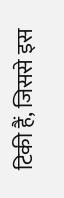टिकी हैं, जिससे इस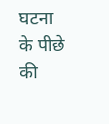घटना के पीछे की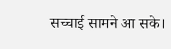सच्चाई सामने आ सके।